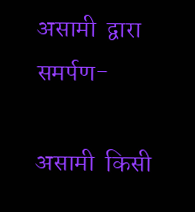असामी  द्वारा  समर्पण-

असामी  किसी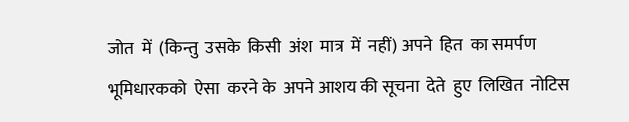जोत  में  (किन्तु  उसके  किसी  अंश  मात्र  में  नहीं) अपने  हित  का समर्पण  भूमिधारकको  ऐसा  करने के  अपने आशय की सूचना  देते  हुए  लिखित  नोटिस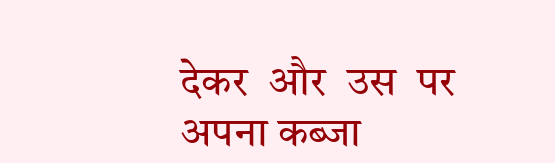देकर  और  उस  पर अपना कब्जा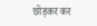छोड़कर कर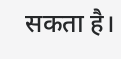सकता है।